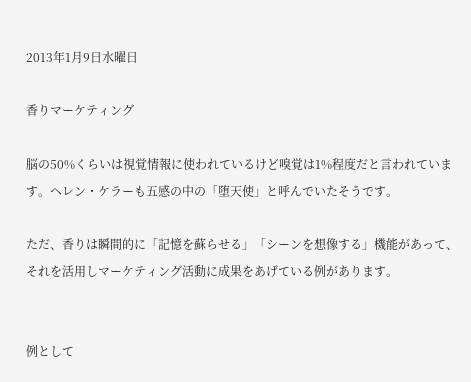2013年1月9日水曜日

香りマーケティング

脳の50%くらいは視覚情報に使われているけど嗅覚は1%程度だと言われています。ヘレン・ケラーも五感の中の「堕天使」と呼んでいたそうです。

ただ、香りは瞬間的に「記憶を蘇らせる」「シーンを想像する」機能があって、それを活用しマーケティング活動に成果をあげている例があります。


例として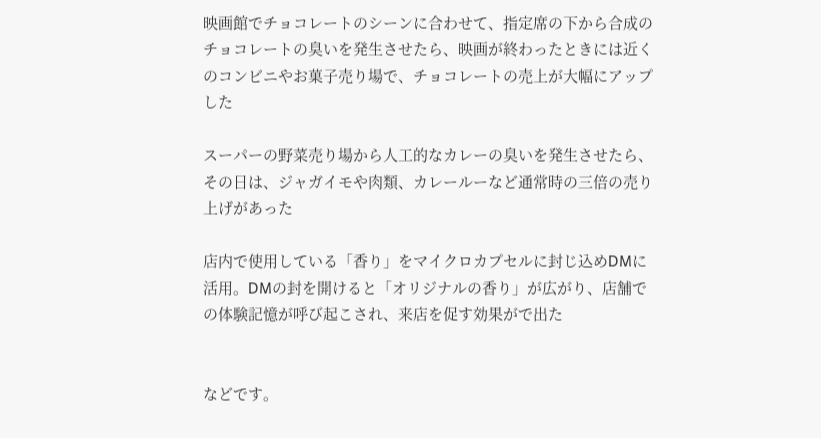映画館でチョコレートのシーンに合わせて、指定席の下から合成のチョコレートの臭いを発生させたら、映画が終わったときには近くのコンビニやお菓子売り場で、チョコレートの売上が大幅にアップした

スーパーの野菜売り場から人工的なカレーの臭いを発生させたら、その日は、ジャガイモや肉類、カレールーなど通常時の三倍の売り上げがあった

店内で使用している「香り」をマイクロカプセルに封じ込めDMに活用。DMの封を開けると「オリジナルの香り」が広がり、店舗での体験記憶が呼び起こされ、来店を促す効果がで出た


などです。